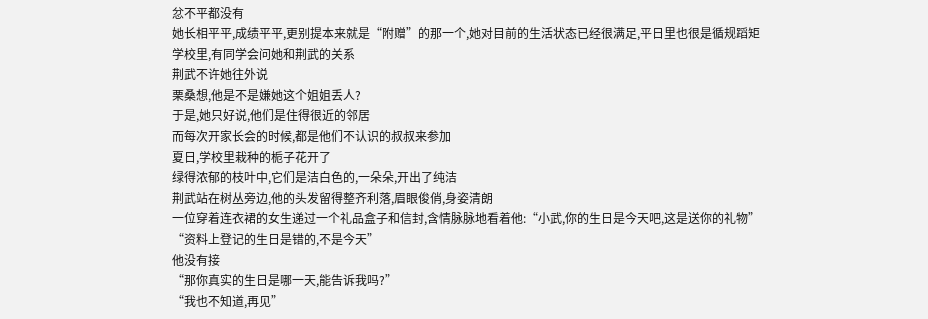忿不平都没有
她长相平平,成绩平平,更别提本来就是“附赠”的那一个,她对目前的生活状态已经很满足,平日里也很是循规蹈矩
学校里,有同学会问她和荆武的关系
荆武不许她往外说
栗桑想,他是不是嫌她这个姐姐丢人?
于是,她只好说,他们是住得很近的邻居
而每次开家长会的时候,都是他们不认识的叔叔来参加
夏日,学校里栽种的栀子花开了
绿得浓郁的枝叶中,它们是洁白色的,一朵朵,开出了纯洁
荆武站在树丛旁边,他的头发留得整齐利落,眉眼俊俏,身姿清朗
一位穿着连衣裙的女生递过一个礼品盒子和信封,含情脉脉地看着他:“小武,你的生日是今天吧,这是送你的礼物”
“资料上登记的生日是错的,不是今天”
他没有接
“那你真实的生日是哪一天,能告诉我吗?”
“我也不知道,再见”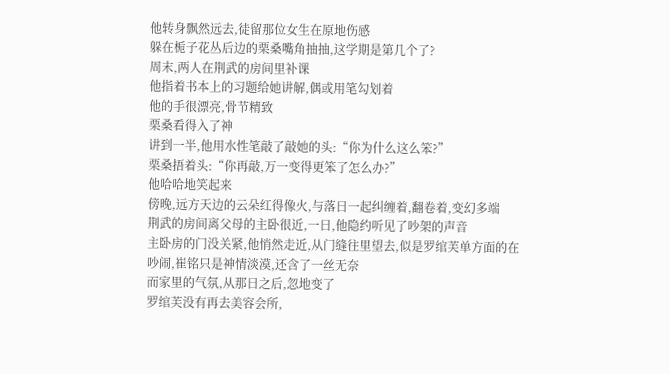他转身飘然远去,徒留那位女生在原地伤感
躲在栀子花丛后边的栗桑嘴角抽抽,这学期是第几个了?
周末,两人在荆武的房间里补课
他指着书本上的习题给她讲解,偶或用笔勾划着
他的手很漂亮,骨节精致
栗桑看得入了神
讲到一半,他用水性笔敲了敲她的头:“你为什么这么笨?”
栗桑捂着头:“你再敲,万一变得更笨了怎么办?”
他哈哈地笑起来
傍晚,远方天边的云朵红得像火,与落日一起纠缠着,翻卷着,变幻多端
荆武的房间离父母的主卧很近,一日,他隐约听见了吵架的声音
主卧房的门没关紧,他悄然走近,从门缝往里望去,似是罗绾芙单方面的在吵闹,崔铭只是神情淡漠,还含了一丝无奈
而家里的气氛,从那日之后,忽地变了
罗绾芙没有再去美容会所,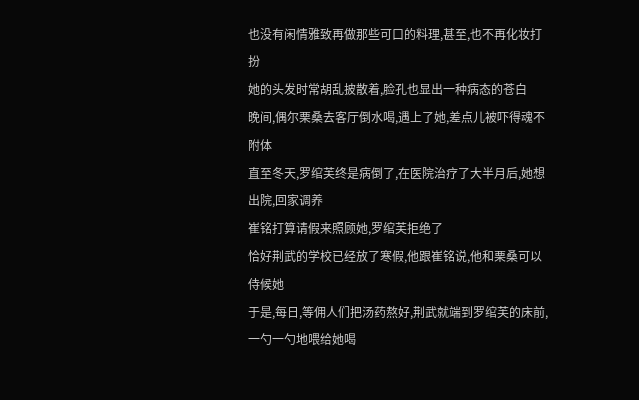也没有闲情雅致再做那些可口的料理,甚至,也不再化妆打扮
她的头发时常胡乱披散着,脸孔也显出一种病态的苍白
晚间,偶尔栗桑去客厅倒水喝,遇上了她,差点儿被吓得魂不附体
直至冬天,罗绾芙终是病倒了,在医院治疗了大半月后,她想出院,回家调养
崔铭打算请假来照顾她,罗绾芙拒绝了
恰好荆武的学校已经放了寒假,他跟崔铭说,他和栗桑可以侍候她
于是,每日,等佣人们把汤药熬好,荆武就端到罗绾芙的床前,一勺一勺地喂给她喝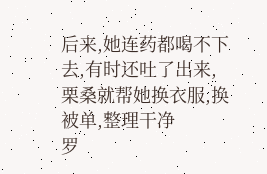后来,她连药都喝不下去,有时还吐了出来,栗桑就帮她换衣服,换被单,整理干净
罗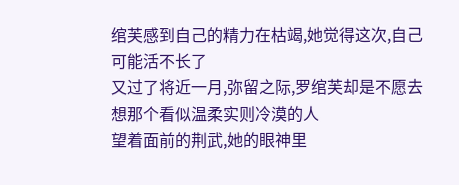绾芙感到自己的精力在枯竭,她觉得这次,自己可能活不长了
又过了将近一月,弥留之际,罗绾芙却是不愿去想那个看似温柔实则冷漠的人
望着面前的荆武,她的眼神里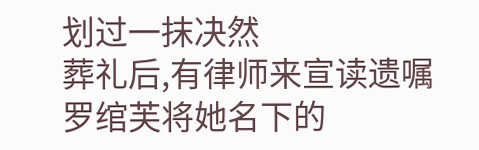划过一抹决然
葬礼后,有律师来宣读遗嘱
罗绾芙将她名下的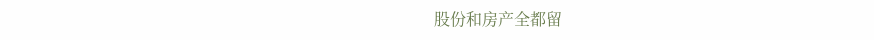股份和房产全都留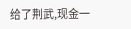给了荆武,现金一